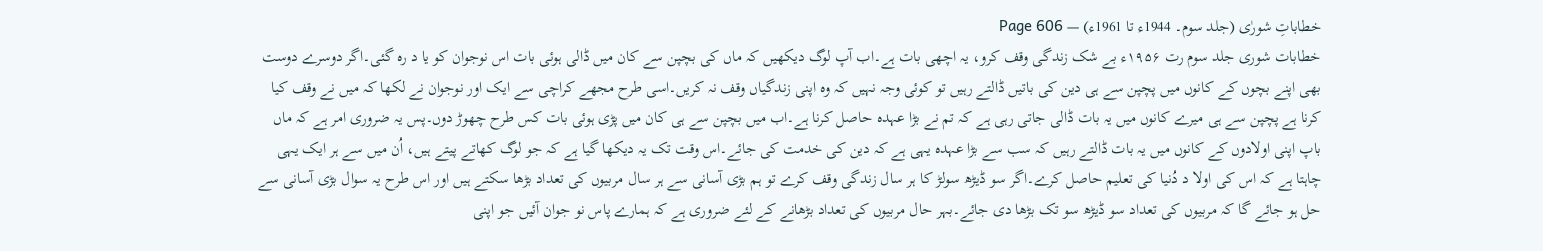خطاباتِ شورٰی (جلد سوم۔ 1944ء تا 1961ء) — Page 606
خطابات شوری جلد سوم رت ۱۹۵۶ء بے شک زندگی وقف کرو، یہ اچھی بات ہے۔اب آپ لوگ دیکھیں کہ ماں کی بچپن سے کان میں ڈالی ہوئی بات اس نوجوان کو یا د رہ گئی۔اگر دوسرے دوست بھی اپنے بچوں کے کانوں میں پچپن سے ہی دین کی باتیں ڈالتے رہیں تو کوئی وجہ نہیں کہ وہ اپنی زندگیاں وقف نہ کریں۔اسی طرح مجھے کراچی سے ایک اور نوجوان نے لکھا کہ میں نے وقف کیا کرنا ہے پچپن سے ہی میرے کانوں میں یہ بات ڈالی جاتی رہی ہے کہ تم نے بڑا عہدہ حاصل کرنا ہے۔اب میں بچپن سے ہی کان میں پڑی ہوئی بات کس طرح چھوڑ دوں۔پس یہ ضروری امر ہے کہ ماں باپ اپنی اولادوں کے کانوں میں یہ بات ڈالتے رہیں کہ سب سے بڑا عہدہ یہی ہے کہ دین کی خدمت کی جائے۔اس وقت تک یہ دیکھا گیا ہے کہ جو لوگ کھاتے پیتے ہیں، اُن میں سے ہر ایک یہی چاہتا ہے کہ اس کی اولا د دُنیا کی تعلیم حاصل کرے۔اگر سو ڈیڑھ سولڑ کا ہر سال زندگی وقف کرے تو ہم بڑی آسانی سے ہر سال مربیوں کی تعداد بڑھا سکتے ہیں اور اس طرح یہ سوال بڑی آسانی سے حل ہو جائے گا کہ مربیوں کی تعداد سو ڈیڑھ سو تک بڑھا دی جائے۔بہر حال مربیوں کی تعداد بڑھانے کے لئے ضروری ہے کہ ہمارے پاس نو جوان آئیں جو اپنی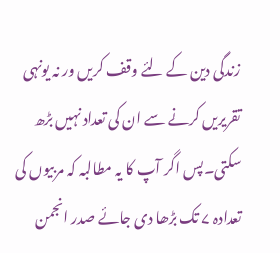زندگی دین کے لئے وقف کریں ور نہ یونہی تقریریں کرنے سے ان کی تعداد نہیں بڑھ سکتی۔پس اگر آپ کا یہ مطالبہ کہ مربیوں کی تعدادہ ۷ تک بڑھا دی جائے صدر انجمن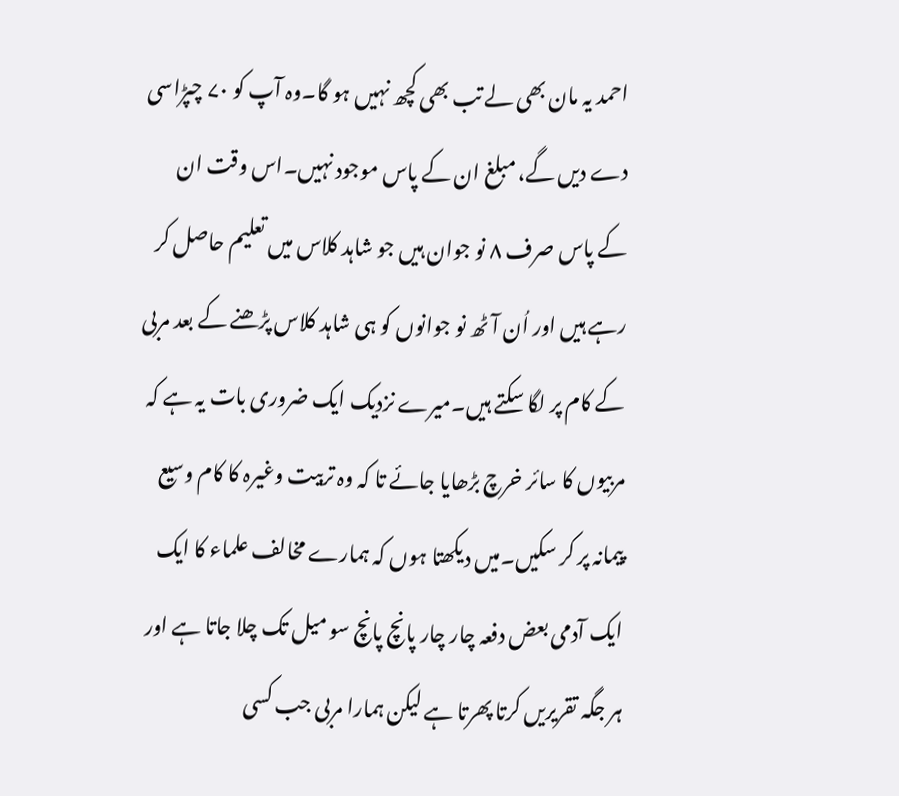احمد یہ مان بھی لے تب بھی کچھ نہیں ہو گا۔وہ آپ کو ۷۰ چپڑاسی دے دیں گے، مبلغ ان کے پاس موجود نہیں۔اس وقت ان کے پاس صرف ۸ نو جوان ہیں جو شاہد کلاس میں تعلیم حاصل کر رہے ہیں اور اُن آٹھ نو جوانوں کو ہی شاہد کلاس پڑھنے کے بعد مربی کے کام پر لگا سکتے ہیں۔میرے نزدیک ایک ضروری بات یہ ہے کہ مربیوں کا سائر خرچ بڑھایا جائے تا کہ وہ تربیت وغیرہ کا کام وسیع پیمانہ پر کر سکیں۔میں دیکھتا ہوں کہ ہمارے مخالف علماء کا ایک ایک آدمی بعض دفعہ چار چار پانچ پانچ سو میل تک چلا جاتا ہے اور ہر جگہ تقریریں کرتا پھرتا ہے لیکن ہمارا مربی جب کسی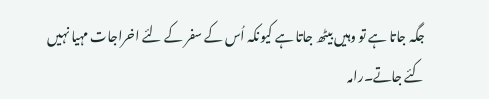جگہ جاتا ہے تو وہیں بیٹھ جاتا ہے کیونکہ اُس کے سفر کے لئے اخراجات مہیا نہیں کئے جاتے۔رامہ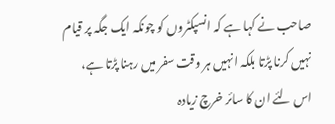صاحب نے کہا ہے کہ انسپکٹروں کو چونکہ ایک جگہ پر قیام نہیں کرنا پڑتا بلکہ انہیں ہر وقت سفر میں رہنا پڑتا ہے، اس لئے ان کا سائر خرچ زیادہ